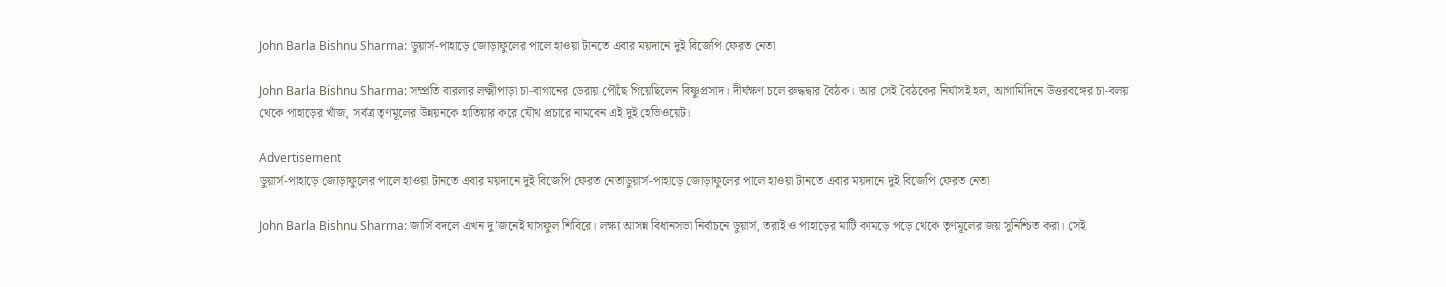John Barla Bishnu Sharma: ডুয়ার্স-পাহাড়ে জোড়াফুলের পালে হাওয়া টানতে এবার ময়দানে দুই বিজেপি ফেরত নেতা

John Barla Bishnu Sharma: সম্প্রতি বারলার লক্ষ্মীপাড়া চা-বাগানের ডেরায় পৌঁছে গিয়েছিলেন বিষ্ণুপ্রসাদ। দীর্ঘক্ষণ চলে রুদ্ধদ্বার বৈঠক। আর সেই বৈঠকের নির্যাসই হল, আগামিদিনে উত্তরবঙ্গের চা-বলয় থেকে পাহাড়ের খাঁজ, সর্বত্র তৃণমূলের উন্নয়নকে হাতিয়ার করে যৌথ প্রচারে নামবেন এই দুই হেভিওয়েট।

Advertisement
ডুয়ার্স-পাহাড়ে জোড়াফুলের পালে হাওয়া টানতে এবার ময়দানে দুই বিজেপি ফেরত নেতাডুয়ার্স-পাহাড়ে জোড়াফুলের পালে হাওয়া টানতে এবার ময়দানে দুই বিজেপি ফেরত নেতা

John Barla Bishnu Sharma: জার্সি বদলে এখন দু’জনেই ঘাসফুল শিবিরে। লক্ষ্য আসন্ন বিধানসভা নির্বাচনে ডুয়ার্স, তরাই ও পাহাড়ের মাটি কামড়ে পড়ে থেকে তৃণমূলের জয় সুনিশ্চিত করা। সেই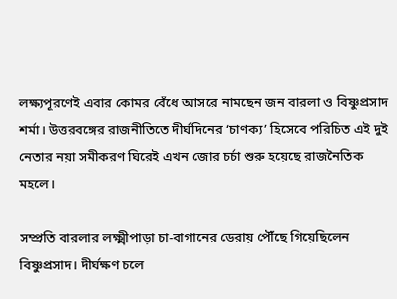লক্ষ্যপূরণেই এবার কোমর বেঁধে আসরে নামছেন জন বারলা ও বিষ্ণুপ্রসাদ শর্মা। উত্তরবঙ্গের রাজনীতিতে দীর্ঘদিনের ‘চাণক্য’ হিসেবে পরিচিত এই দুই নেতার নয়া সমীকরণ ঘিরেই এখন জোর চর্চা শুরু হয়েছে রাজনৈতিক মহলে।

সম্প্রতি বারলার লক্ষ্মীপাড়া চা-বাগানের ডেরায় পৌঁছে গিয়েছিলেন বিষ্ণুপ্রসাদ। দীর্ঘক্ষণ চলে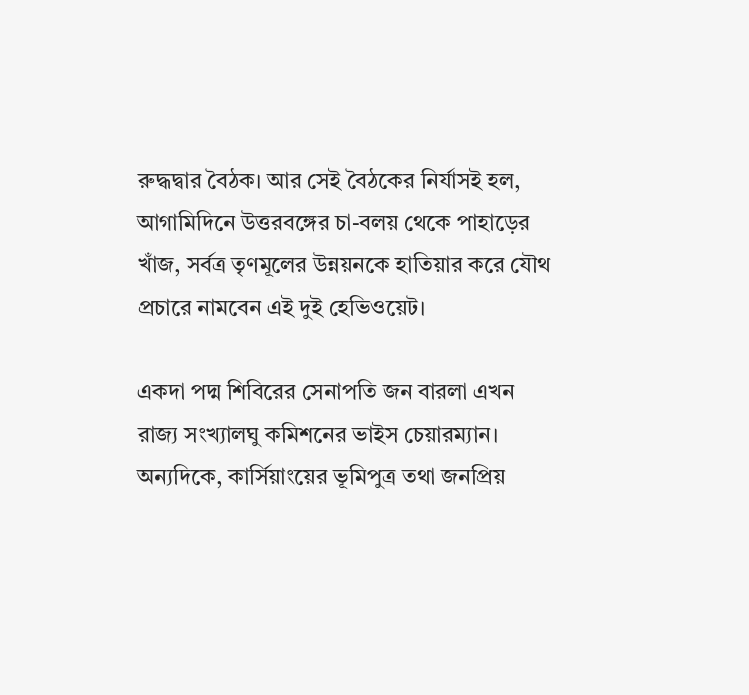রুদ্ধদ্বার বৈঠক। আর সেই বৈঠকের নির্যাসই হল, আগামিদিনে উত্তরবঙ্গের চা-বলয় থেকে পাহাড়ের খাঁজ, সর্বত্র তৃণমূলের উন্নয়নকে হাতিয়ার করে যৌথ প্রচারে নামবেন এই দুই হেভিওয়েট।

একদা পদ্ম শিবিরের সেনাপতি জন বারলা এখন রাজ্য সংখ্যালঘু কমিশনের ভাইস চেয়ারম্যান। অন্যদিকে, কার্সিয়াংয়ের ভূমিপুত্র তথা জনপ্রিয়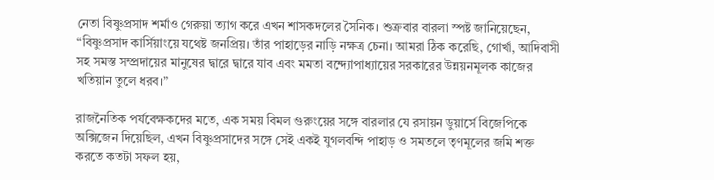নেতা বিষ্ণুপ্রসাদ শর্মাও গেরুয়া ত্যাগ করে এখন শাসকদলের সৈনিক। শুক্রবার বারলা স্পষ্ট জানিয়েছেন, “বিষ্ণুপ্রসাদ কার্সিয়াংয়ে যথেষ্ট জনপ্রিয়। তাঁর পাহাড়ের নাড়ি নক্ষত্র চেনা। আমরা ঠিক করেছি, গোর্খা, আদিবাসী সহ সমস্ত সম্প্রদায়ের মানুষের দ্বারে দ্বারে যাব এবং মমতা বন্দ্যোপাধ্যায়ের সরকারের উন্নয়নমূলক কাজের খতিয়ান তুলে ধরব।”

রাজনৈতিক পর্যবেক্ষকদের মতে, এক সময় বিমল গুরুংয়ের সঙ্গে বারলার যে রসায়ন ডুয়ার্সে বিজেপিকে অক্সিজেন দিয়েছিল, এখন বিষ্ণুপ্রসাদের সঙ্গে সেই একই যুগলবন্দি পাহাড় ও সমতলে তৃণমূলের জমি শক্ত করতে কতটা সফল হয়,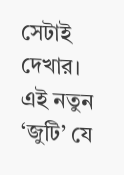সেটাই দেখার। এই নতুন ‘জুটি’ যে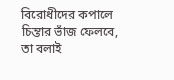বিরোধীদের কপালে চিন্তার ভাঁজ ফেলবে, তা বলাই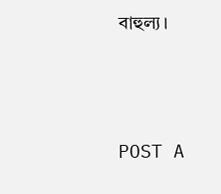বাহুল্য।





POST A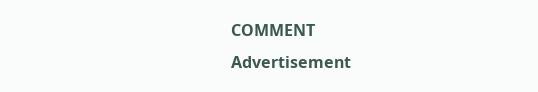COMMENT
Advertisement